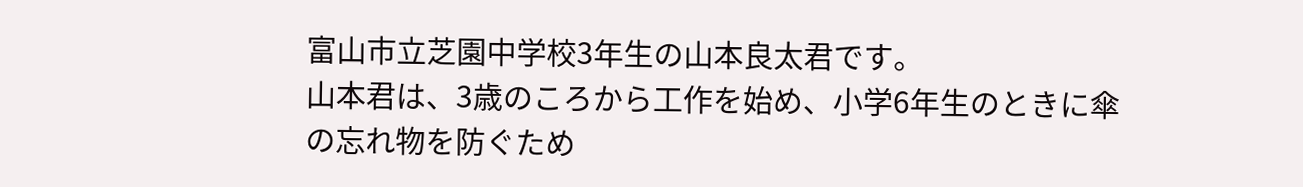富山市立芝園中学校3年生の山本良太君です。
山本君は、3歳のころから工作を始め、小学6年生のときに傘の忘れ物を防ぐため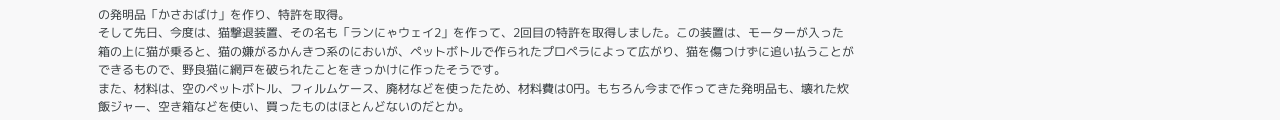の発明品「かさおばけ」を作り、特許を取得。
そして先日、今度は、猫撃退装置、その名も「ランにゃウェイ2」を作って、2回目の特許を取得しました。この装置は、モーターが入った箱の上に猫が乗ると、猫の嫌がるかんきつ系のにおいが、ペットボトルで作られたプロペラによって広がり、猫を傷つけずに追い払うことができるもので、野良猫に網戸を破られたことをきっかけに作ったそうです。
また、材料は、空のペットボトル、フィルムケース、廃材などを使ったため、材料費は0円。もちろん今まで作ってきた発明品も、壊れた炊飯ジャー、空き箱などを使い、買ったものはほとんどないのだとか。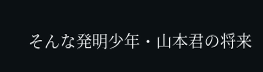そんな発明少年・山本君の将来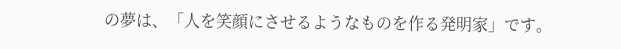の夢は、「人を笑顔にさせるようなものを作る発明家」です。